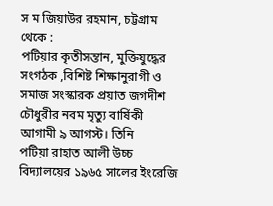স ম জিয়াউর রহমান, চট্টগ্রাম থেকে :
পটিয়ার কৃতীসন্তান, মুক্তিযুদ্ধের সংগঠক ,বিশিষ্ট শিক্ষানুরাগী ও সমাজ সংস্কারক প্রয়াত জগদীশ চৌধুরীর নবম মৃত্যু বার্ষিকী আগামী ৯ আগস্ট। তিনি
পটিয়া রাহাত আলী উচ্চ বিদ্যালয়ের ১৯৬৫ সালের ইংরেজি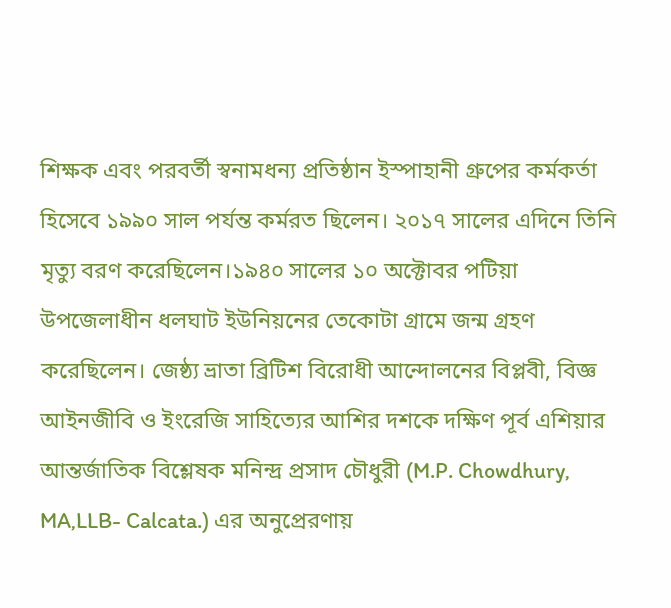শিক্ষক এবং পরবর্তী স্বনামধন্য প্রতিষ্ঠান ইস্পাহানী গ্রুপের কর্মকর্তা হিসেবে ১৯৯০ সাল পর্যন্ত কর্মরত ছিলেন। ২০১৭ সালের এদিনে তিনি মৃত্যু বরণ করেছিলেন।১৯৪০ সালের ১০ অক্টোবর পটিয়া উপজেলাধীন ধলঘাট ইউনিয়নের তেকোটা গ্রামে জন্ম গ্রহণ করেছিলেন। জেষ্ঠ্য ভ্রাতা ব্রিটিশ বিরোধী আন্দোলনের বিপ্লবী, বিজ্ঞ আইনজীবি ও ইংরেজি সাহিত্যের আশির দশকে দক্ষিণ পূর্ব এশিয়ার আন্তর্জাতিক বিশ্লেষক মনিন্দ্র প্রসাদ চৌধুরী (M.P. Chowdhury, MA,LLB- Calcata.) এর অনুপ্রেরণায়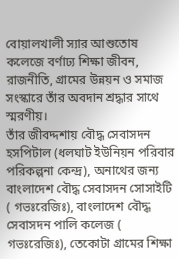বোয়ালখালী স্যার আশুতোষ কলেজে বর্ণাঢ্য শিক্ষা জীবন, রাজনীতি, গ্রামের উন্নয়ন ও সমাজ সংস্কারে তাঁর অবদান শ্রদ্ধার সাথে স্মরণীয়।
তাঁর জীবদ্দশায় বৌদ্ধ সেবাসদন হসপিটাল (ধলঘাট ইউনিয়ন পরিবার পরিকল্পনা কেন্দ্র), অনাথের জন্য বাংলাদেশ বৌদ্ধ সেবাসদন সোসাইটি ( গভঃরেজিঃ), বাংলাদেশ বৌদ্ধ সেবাসদন পালি কলেজ ( গভঃরেজিঃ), তেকোটা গ্রামের শিক্ষা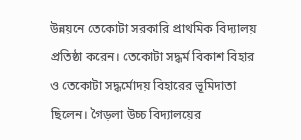উন্নয়নে তেকোটা সরকারি প্রাথমিক বিদ্যালয় প্রতিষ্ঠা করেন। তেকোটা সদ্ধর্ম বিকাশ বিহার ও তেকোটা সদ্ধর্মোদয় বিহারের ভূমিদাতা ছিলেন। গৈড়লা উচ্চ বিদ্যালয়ের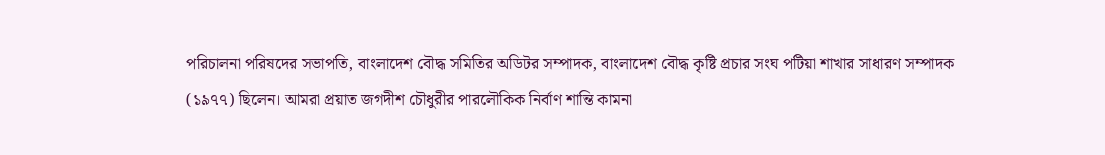পরিচালনা পরিষদের সভাপতি, বাংলাদেশ বৌদ্ধ সমিতির অডিটর সম্পাদক, বাংলাদেশ বৌদ্ধ কৃষ্টি প্রচার সংঘ পটিয়া শাখার সাধারণ সম্পাদক (১৯৭৭) ছিলেন। আমরা প্রয়াত জগদীশ চৌধুরীর পারলৌকিক নির্বাণ শান্তি কামনা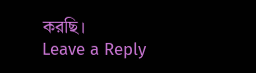করছি।
Leave a Reply